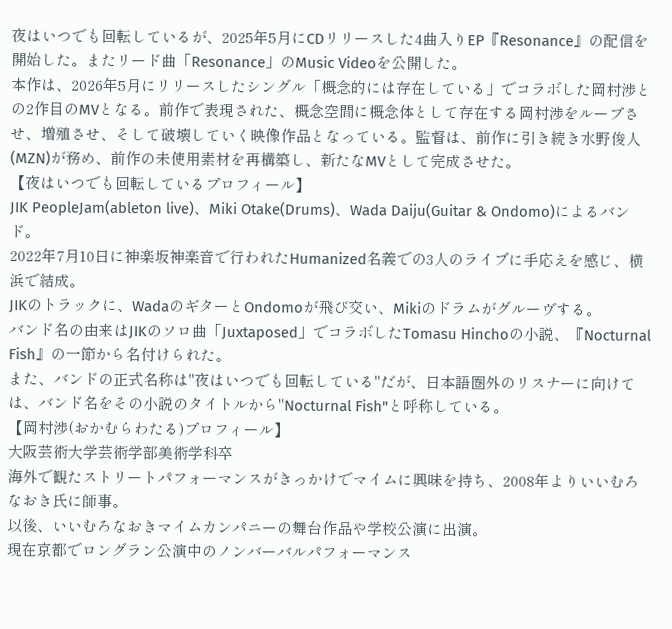夜はいつでも回転しているが、2025年5月にCDリリースした4曲入りEP『Resonance』の配信を開始した。またリード曲「Resonance」のMusic Videoを公開した。
本作は、2026年5月にリリースしたシングル「概念的には存在している」でコラボした岡村渉との2作目のMVとなる。前作で表現された、概念空間に概念体として存在する岡村渉をループさせ、増殖させ、そして破壊していく映像作品となっている。監督は、前作に引き続き水野俊人(MZN)が務め、前作の未使用素材を再構築し、新たなMVとして完成させた。
【夜はいつでも回転しているプロフィール】
JIK PeopleJam(ableton live)、Miki Otake(Drums)、Wada Daiju(Guitar & Ondomo)によるバンド。
2022年7月10日に神楽坂神楽音で行われたHumanized名義での3人のライブに手応えを感じ、横浜で結成。
JIKのトラックに、WadaのギターとOndomoが飛び交い、Mikiのドラムがグルーヴする。
バンド名の由来はJIKのソロ曲「Juxtaposed」でコラボしたTomasu Hinchoの小説、『Nocturnal Fish』の一節から名付けられた。
また、バンドの正式名称は"夜はいつでも回転している"だが、日本語圏外のリスナーに向けては、バンド名をその小説のタイトルから"Nocturnal Fish"と呼称している。
【岡村渉(おかむらわたる)プロフィール】
大阪芸術大学芸術学部美術学科卒
海外で観たストリートパフォーマンスがきっかけでマイムに興味を持ち、2008年よりいいむろなおき氏に師事。
以後、いいむろなおきマイムカンパニーの舞台作品や学校公演に出演。
現在京都でロングラン公演中のノンバーバルパフォーマンス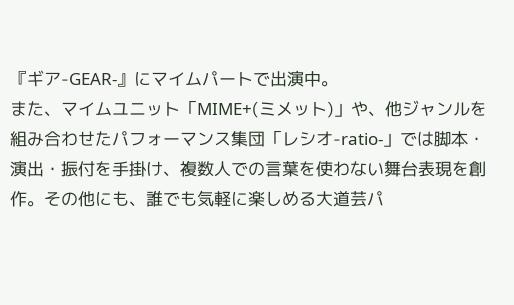『ギア-GEAR-』にマイムパートで出演中。
また、マイムユニット「MIME+(ミメット)」や、他ジャンルを組み合わせたパフォーマンス集団「レシオ-ratio-」では脚本・演出・振付を手掛け、複数人での言葉を使わない舞台表現を創作。その他にも、誰でも気軽に楽しめる大道芸パ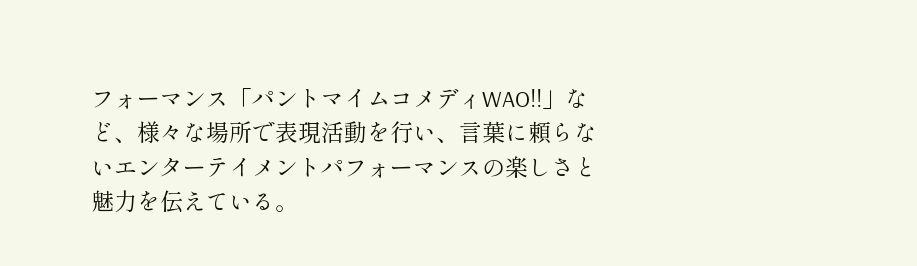フォーマンス「パントマイムコメディWAO!!」など、様々な場所で表現活動を行い、言葉に頼らないエンターテイメントパフォーマンスの楽しさと魅力を伝えている。